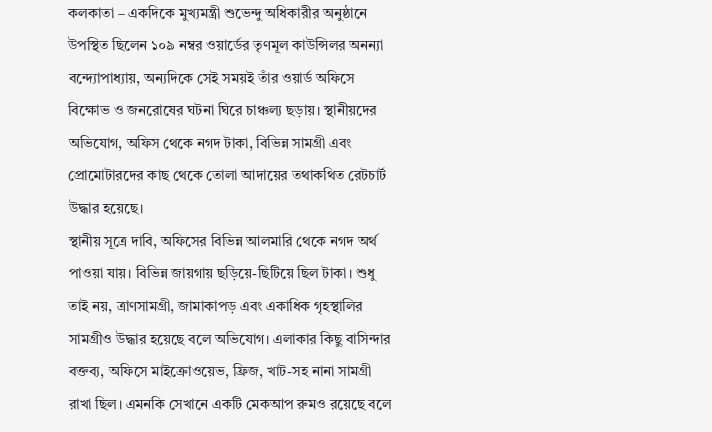কলকাতা – একদিকে মুখ্যমন্ত্রী শুভেন্দু অধিকারীর অনুষ্ঠানে উপস্থিত ছিলেন ১০৯ নম্বর ওয়ার্ডের তৃণমূল কাউন্সিলর অনন্যা বন্দ্যোপাধ্যায়, অন্যদিকে সেই সময়ই তাঁর ওয়ার্ড অফিসে বিক্ষোভ ও জনরোষের ঘটনা ঘিরে চাঞ্চল্য ছড়ায়। স্থানীয়দের অভিযোগ, অফিস থেকে নগদ টাকা, বিভিন্ন সামগ্রী এবং প্রোমোটারদের কাছ থেকে তোলা আদায়ের তথাকথিত রেটচার্ট উদ্ধার হয়েছে।
স্থানীয় সূত্রে দাবি, অফিসের বিভিন্ন আলমারি থেকে নগদ অর্থ পাওয়া যায়। বিভিন্ন জায়গায় ছড়িয়ে-ছিটিয়ে ছিল টাকা। শুধু তাই নয়, ত্রাণসামগ্রী, জামাকাপড় এবং একাধিক গৃহস্থালির সামগ্রীও উদ্ধার হয়েছে বলে অভিযোগ। এলাকার কিছু বাসিন্দার বক্তব্য, অফিসে মাইক্রোওয়েভ, ফ্রিজ, খাট-সহ নানা সামগ্রী রাখা ছিল। এমনকি সেখানে একটি মেকআপ রুমও রয়েছে বলে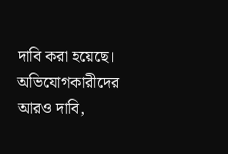দাবি করা হয়েছে।
অভিযোগকারীদের আরও দাবি,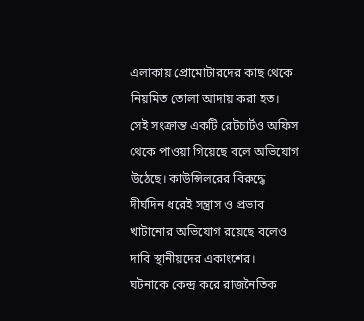এলাকায় প্রোমোটারদের কাছ থেকে নিয়মিত তোলা আদায় করা হত। সেই সংক্রান্ত একটি রেটচার্টও অফিস থেকে পাওয়া গিয়েছে বলে অভিযোগ উঠেছে। কাউন্সিলরের বিরুদ্ধে দীর্ঘদিন ধরেই সন্ত্রাস ও প্রভাব খাটানোর অভিযোগ রয়েছে বলেও দাবি স্থানীয়দের একাংশের।
ঘটনাকে কেন্দ্র করে রাজনৈতিক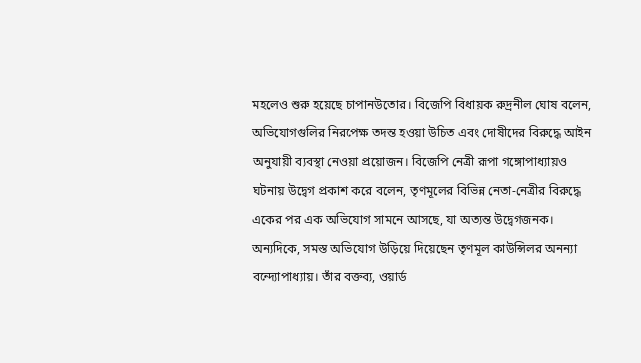মহলেও শুরু হয়েছে চাপানউতোর। বিজেপি বিধায়ক রুদ্রনীল ঘোষ বলেন, অভিযোগগুলির নিরপেক্ষ তদন্ত হওয়া উচিত এবং দোষীদের বিরুদ্ধে আইন অনুযায়ী ব্যবস্থা নেওয়া প্রয়োজন। বিজেপি নেত্রী রূপা গঙ্গোপাধ্যায়ও ঘটনায় উদ্বেগ প্রকাশ করে বলেন, তৃণমূলের বিভিন্ন নেতা-নেত্রীর বিরুদ্ধে একের পর এক অভিযোগ সামনে আসছে, যা অত্যন্ত উদ্বেগজনক।
অন্যদিকে, সমস্ত অভিযোগ উড়িয়ে দিয়েছেন তৃণমূল কাউন্সিলর অনন্যা বন্দ্যোপাধ্যায়। তাঁর বক্তব্য, ওয়ার্ড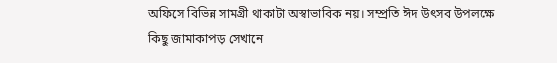অফিসে বিভিন্ন সামগ্রী থাকাটা অস্বাভাবিক নয়। সম্প্রতি ঈদ উৎসব উপলক্ষে কিছু জামাকাপড় সেখানে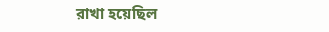রাখা হয়েছিল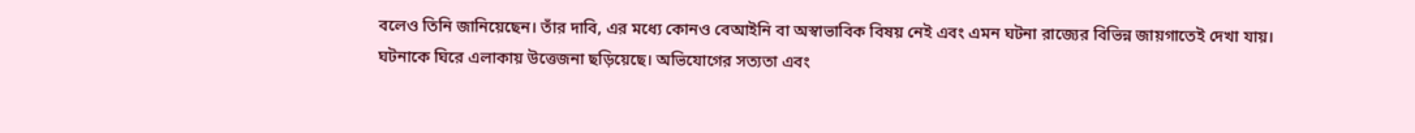বলেও তিনি জানিয়েছেন। তাঁর দাবি, এর মধ্যে কোনও বেআইনি বা অস্বাভাবিক বিষয় নেই এবং এমন ঘটনা রাজ্যের বিভিন্ন জায়গাতেই দেখা যায়।
ঘটনাকে ঘিরে এলাকায় উত্তেজনা ছড়িয়েছে। অভিযোগের সত্যতা এবং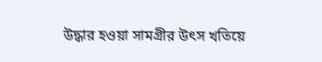উদ্ধার হওয়া সামগ্রীর উৎস খতিয়ে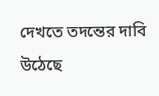দেখতে তদন্তের দাবি উঠেছে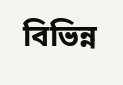বিভিন্ন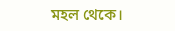মহল থেকে।